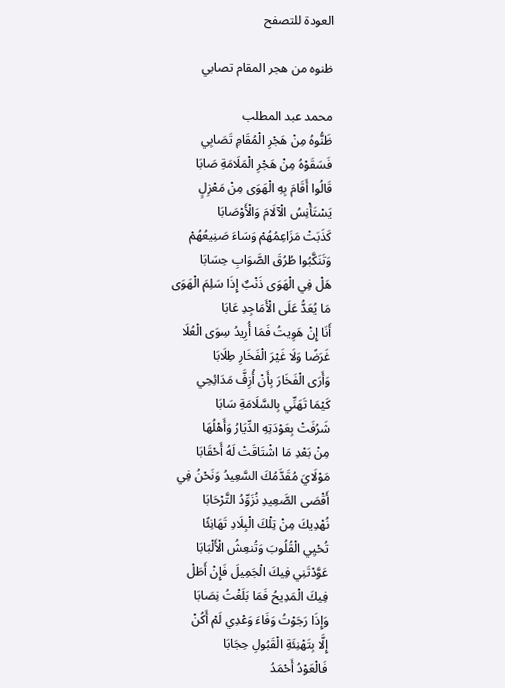العودة للتصفح

ظنوه من هجر المقام تصابي

محمد عبد المطلب
ظَنُّوهُ مِنْ هَجْرِ الْمُقَامِ تَصَابِي
فَسَقَوْهُ مِنْ هَجْرِ الْمَلَامَةِ صَابَا
قَالُوا أَقَامَ بِهِ الْهَوَى مِنْ مَعْزِلٍ
يَسْتَأْنِسُ الْآلَامَ وَالْأَوْصَابَا
كَذَبَتْ مَزَاعِمُهُمْ وَسَاءَ صَنِيعُهُمْ
وَتَنَكَّبُوا طُرُقَ الصَّوَابِ حِسَابَا
هَلْ فِي الْهَوَى ذَنْبٌ إِذَا سَلِمَ الْهَوَى
مَا يُعَدُّ عَلَى الْأَمَاجِدِ عَابَا
أَنَا إِنْ هَوِيتُ فَمَا أُرِيدُ سِوَى الْعُلَا
غَرَضًا وَلَا غَيْرَ الْفَخَارِ طِلَابَا
وَأَرَى الْفَخَارَ بِأَنْ أُزِفَّ مَدَائِحِي
كَيْمَا تَهَنِّي بِالسَّلَامَةِ سَابَا
شَرُفَتْ بِعَوْدَتِهِ الدِّيَارُ وَأَهْلُهَا
مِنْ بَعْدِ مَا اشْتَاقَتْ لَهُ أَحْقَابَا
مَوْلَايَ مُقَدَّمُكَ السَّعِيدُ وَنَحْنُ فِي
أَقْصَى الصَّعِيدِ نُزَوِّدُ التَّرْحَابَا
نُهْدِيكَ مِنْ تِلْكَ الْبِلَادِ تَهَانِئًا
تُحْيِي الْقُلُوبَ وَتُنعِشُ الْأَلْبَابَا
عَوَّدْتَنِي فِيكَ الْجَمِيلَ فَإِنْ أَطَلْ
فِيكَ الْمَدِيحُ فَمَا بَلَغْتُ نِصَابَا
وَإِذَا رَجَوْتُ وَفَاءَ وَعْدِي لَمْ أَكُنْ
إِلَّا بِتَهْنِئَةِ الْقَبُولِ حِجَابَا
فَالْعَوْدُ أَحْمَدُ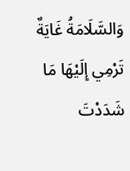وَالسَّلَامَةُ غَايَةٌ
تَرْمِي إِلَيْهَا مَا شَدَدْتَ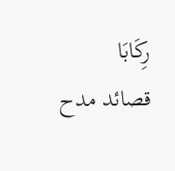رِكَابَا
قصائد مدح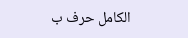الكامل حرف ب